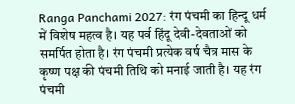Ranga Panchami 2027: रंग पंचमी का हिन्दू धर्म में विशेष महत्व है। यह पर्व हिंदू देवी-देवताओं को समर्पित होता है। रंग पंचमी प्रत्येक वर्ष चैत्र मास के कृष्ण पक्ष की पंचमी तिथि को मनाई जाती है। यह रंग पंचमी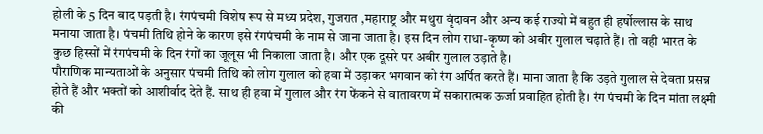होली के 5 दिन बाद पड़ती है। रंगपंचमी विशेष रूप से मध्य प्रदेश, गुजरात ,महाराष्ट्र और मथुरा वृंदावन और अन्य कई राज्यो में बहुत ही हर्षोल्लास के साथ मनाया जाता है। पंचमी तिथि होने के कारण इसे रंगपंचमी के नाम से जाना जाता है। इस दिन लोग राधा-कृष्ण को अबीर गुलाल चढ़ाते हैं। तो वही भारत के कुछ हिस्सों में रंगपंचमी के दिन रंगों का जूलूस भी निकाला जाता है। और एक दूसरे पर अबीर गुलाल उड़ाते है।
पौराणिक मान्यताओं के अनुसार पंचमी तिथि को लोग गुलाल को हवा में उड़ाकर भगवान को रंग अर्पित करते हैं। माना जाता है कि उड़ते गुलाल से देवता प्रसन्न होते हैं और भक्तों को आशीर्वाद देते हैं. साथ ही हवा में गुलाल और रंग फेंकने से वातावरण में सकारात्मक ऊर्जा प्रवाहित होती है। रंग पंचमी के दिन मांता लक्ष्मी की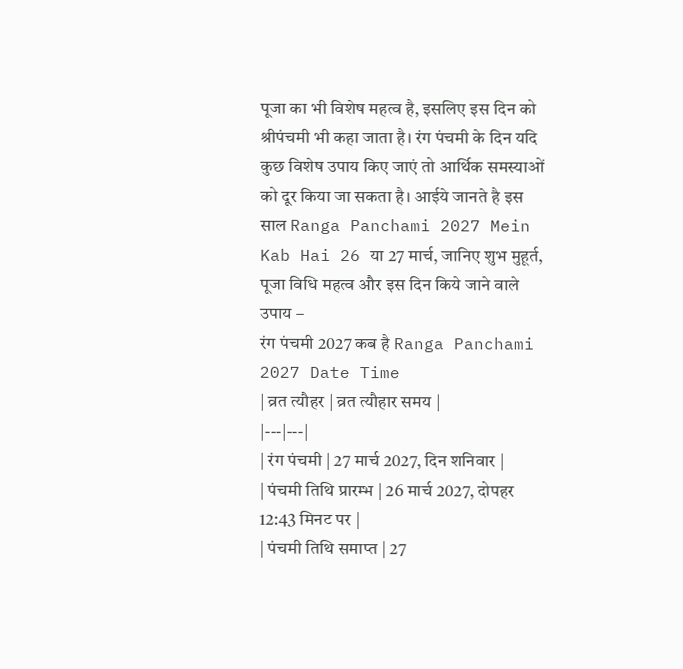पूजा का भी विशेष महत्व है, इसलिए इस दिन को श्रीपंचमी भी कहा जाता है। रंग पंचमी के दिन यदि कुछ विशेष उपाय किए जाएं तो आर्थिक समस्याओं को दूर किया जा सकता है। आईये जानते है इस साल Ranga Panchami 2027 Mein Kab Hai 26 या 27 मार्च, जानिए शुभ मुहूर्त, पूजा विधि महत्व और इस दिन किये जाने वाले उपाय –
रंग पंचमी 2027 कब है Ranga Panchami 2027 Date Time
| व्रत त्यौहर | व्रत त्यौहार समय |
|---|---|
| रंग पंचमी | 27 मार्च 2027, दिन शनिवार |
| पंचमी तिथि प्रारम्भ | 26 मार्च 2027, दोपहर 12:43 मिनट पर |
| पंचमी तिथि समाप्त | 27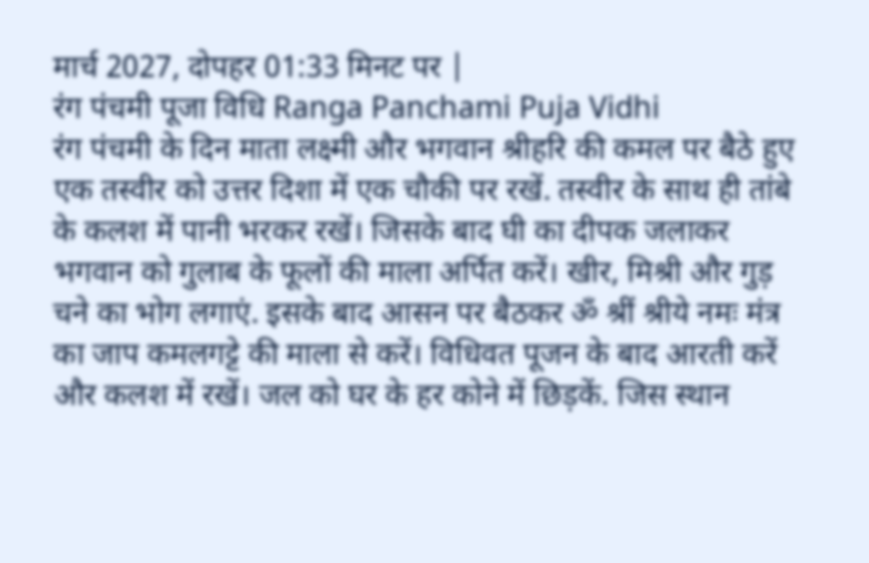मार्च 2027, दोपहर 01:33 मिनट पर |
रंग पंचमी पूजा विधि Ranga Panchami Puja Vidhi
रंग पंचमी के दिन माता लक्ष्मी और भगवान श्रीहरि की कमल पर बैठे हुए एक तस्वीर को उत्तर दिशा में एक चौकी पर रखें. तस्वीर के साथ ही तांबे के कलश में पानी भरकर रखें। जिसके बाद घी का दीपक जलाकर भगवान को गुलाब के फूलों की माला अर्पित करें। खीर, मिश्री और गुड़ चने का भोग लगाएं. इसके बाद आसन पर बैठकर ॐ श्रीं श्रीये नमः मंत्र का जाप कमलगट्टे की माला से करें। विधिवत पूजन के बाद आरती करें और कलश में रखें। जल को घर के हर कोने में छिड़कें. जिस स्थान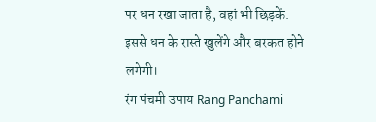पर धन रखा जाता है, वहां भी छिड़कें. इससे धन के रास्ते खुलेंगे और बरकत होने लगेगी।
रंग पंचमी उपाय Rang Panchami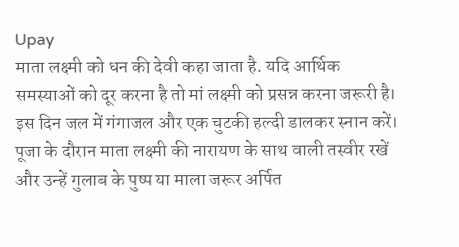Upay
माता लक्ष्मी को धन की देवी कहा जाता है. यदि आर्थिक समस्याओं को दूर करना है तो मां लक्ष्मी को प्रसन्न करना जरूरी है। इस दिन जल में गंगाजल और एक चुटकी हल्दी डालकर स्नान करें। पूजा के दौरान माता लक्ष्मी की नारायण के साथ वाली तस्वीर रखें और उन्हें गुलाब के पुष्प या माला जरूर अर्पित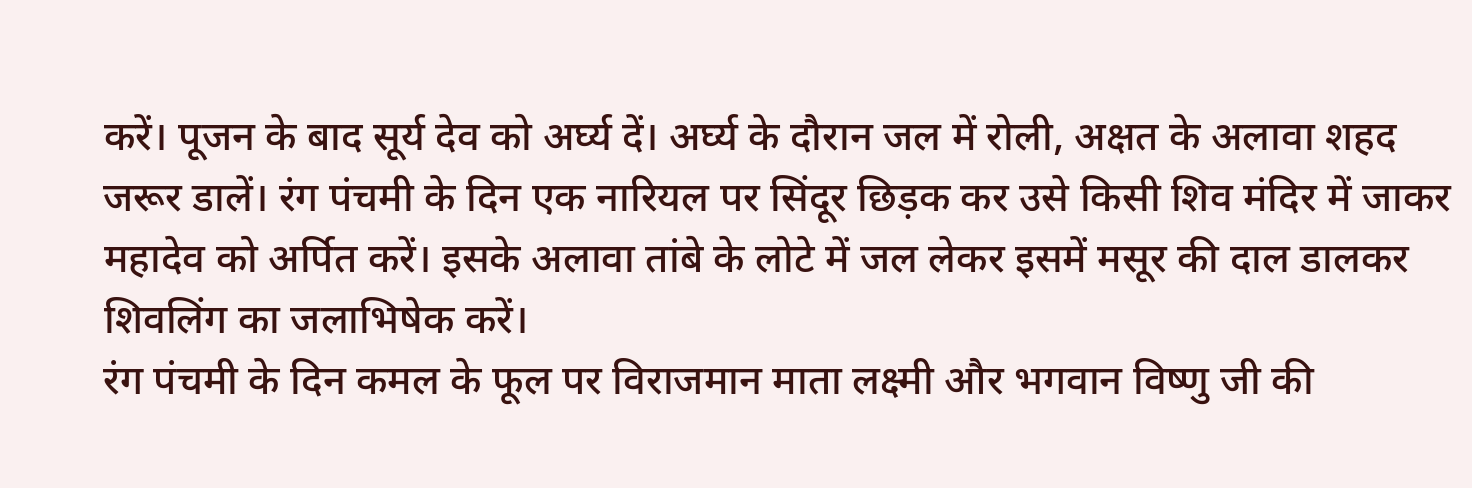करें। पूजन के बाद सूर्य देव को अर्घ्य दें। अर्घ्य के दौरान जल में रोली, अक्षत के अलावा शहद जरूर डालें। रंग पंचमी के दिन एक नारियल पर सिंदूर छिड़क कर उसे किसी शिव मंदिर में जाकर महादेव को अर्पित करें। इसके अलावा तांबे के लोटे में जल लेकर इसमें मसूर की दाल डालकर शिवलिंग का जलाभिषेक करें।
रंग पंचमी के दिन कमल के फूल पर विराजमान माता लक्ष्मी और भगवान विष्णु जी की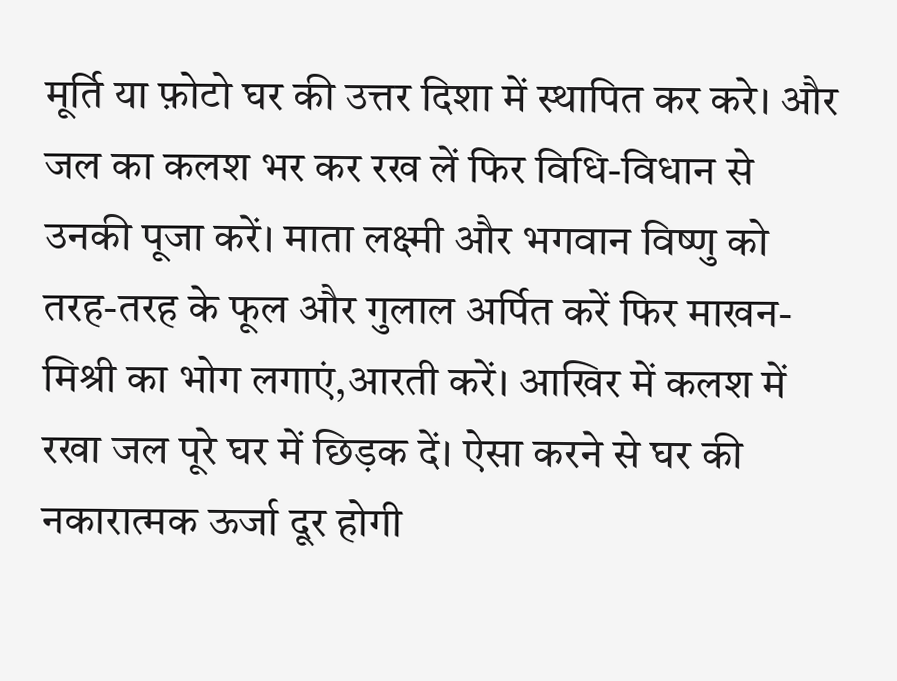मूर्ति या फ़ोटो घर की उत्तर दिशा में स्थापित कर करे। और जल का कलश भर कर रख लें फिर विधि-विधान से उनकी पूजा करें। माता लक्ष्मी और भगवान विष्णु को तरह-तरह के फूल और गुलाल अर्पित करें फिर माखन-मिश्री का भोग लगाएं,आरती करें। आखिर में कलश में रखा जल पूरे घर में छिड़क दें। ऐसा करने से घर की नकारात्मक ऊर्जा दूर होगी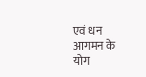एवं धन आगमन के योग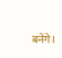बनेंगे।